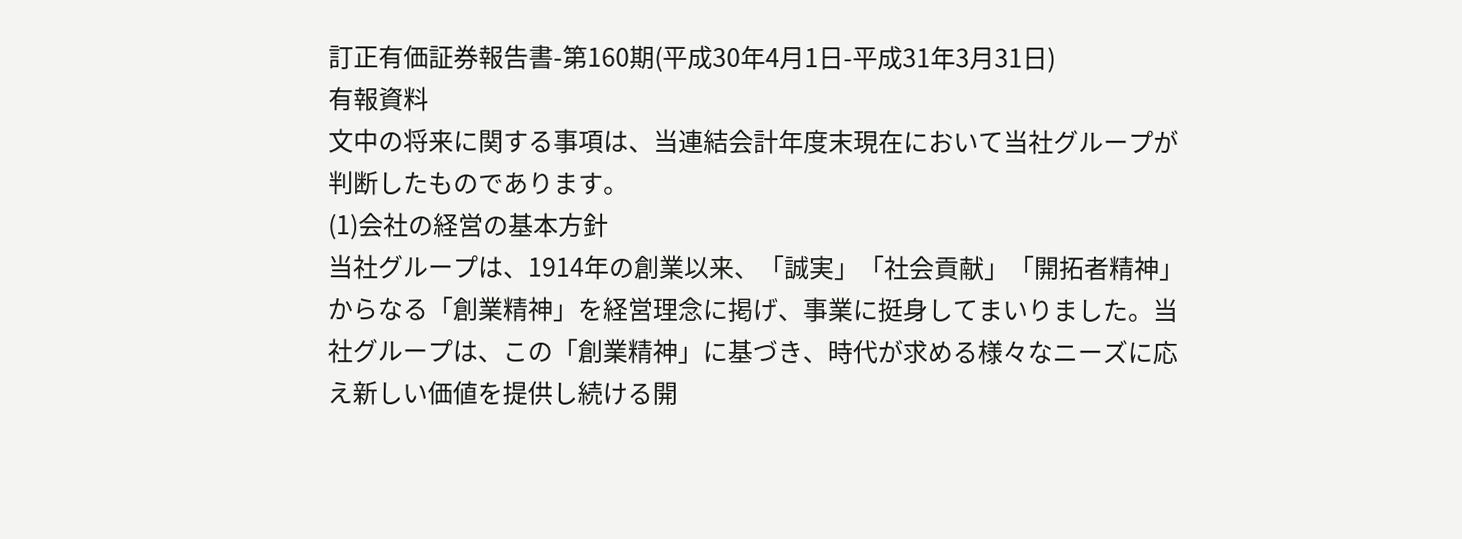訂正有価証券報告書-第160期(平成30年4月1日-平成31年3月31日)
有報資料
文中の将来に関する事項は、当連結会計年度末現在において当社グループが判断したものであります。
(1)会社の経営の基本方針
当社グループは、1914年の創業以来、「誠実」「社会貢献」「開拓者精神」からなる「創業精神」を経営理念に掲げ、事業に挺身してまいりました。当社グループは、この「創業精神」に基づき、時代が求める様々なニーズに応え新しい価値を提供し続ける開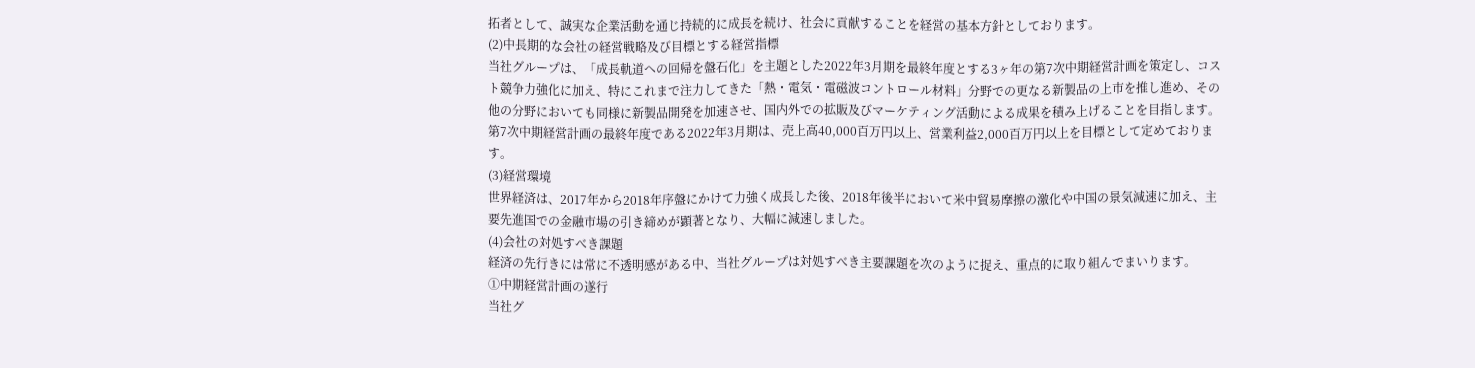拓者として、誠実な企業活動を通じ持続的に成長を続け、社会に貢献することを経営の基本方針としております。
(2)中長期的な会社の経営戦略及び目標とする経営指標
当社グループは、「成長軌道への回帰を盤石化」を主題とした2022年3月期を最終年度とする3ヶ年の第7次中期経営計画を策定し、コスト競争力強化に加え、特にこれまで注力してきた「熱・電気・電磁波コントロール材料」分野での更なる新製品の上市を推し進め、その他の分野においても同様に新製品開発を加速させ、国内外での拡販及びマーケティング活動による成果を積み上げることを目指します。
第7次中期経営計画の最終年度である2022年3月期は、売上高40,000百万円以上、営業利益2,000百万円以上を目標として定めております。
(3)経営環境
世界経済は、2017年から2018年序盤にかけて力強く成長した後、2018年後半において米中貿易摩擦の激化や中国の景気減速に加え、主要先進国での金融市場の引き締めが顕著となり、大幅に減速しました。
(4)会社の対処すべき課題
経済の先行きには常に不透明感がある中、当社グループは対処すべき主要課題を次のように捉え、重点的に取り組んでまいります。
①中期経営計画の遂行
当社グ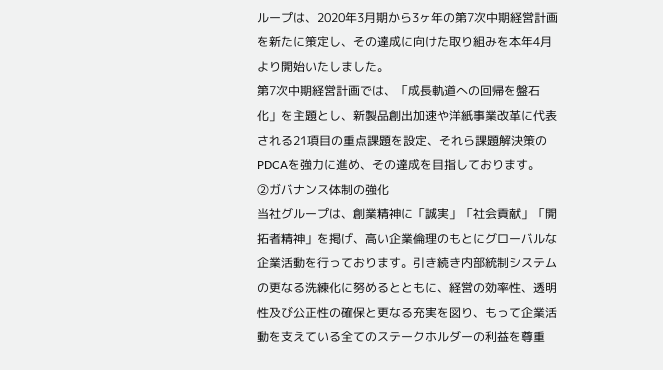ループは、2020年3月期から3ヶ年の第7次中期経営計画を新たに策定し、その達成に向けた取り組みを本年4月より開始いたしました。
第7次中期経営計画では、「成長軌道への回帰を盤石化」を主題とし、新製品創出加速や洋紙事業改革に代表される21項目の重点課題を設定、それら課題解決策のPDCAを強力に進め、その達成を目指しております。
②ガバナンス体制の強化
当社グループは、創業精神に「誠実」「社会貢献」「開拓者精神」を掲げ、高い企業倫理のもとにグローバルな企業活動を行っております。引き続き内部統制システムの更なる洗練化に努めるとともに、経営の効率性、透明性及び公正性の確保と更なる充実を図り、もって企業活動を支えている全てのステークホルダーの利益を尊重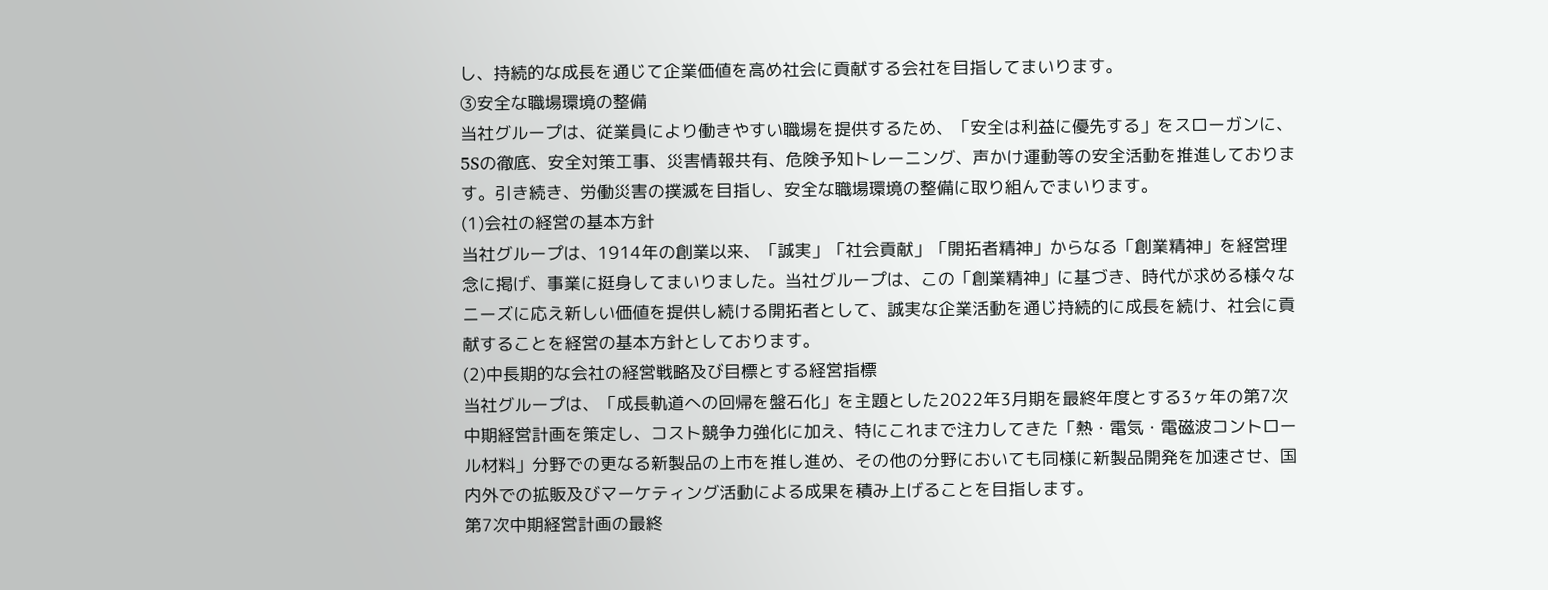し、持続的な成長を通じて企業価値を高め社会に貢献する会社を目指してまいります。
③安全な職場環境の整備
当社グループは、従業員により働きやすい職場を提供するため、「安全は利益に優先する」をスローガンに、5Sの徹底、安全対策工事、災害情報共有、危険予知トレーニング、声かけ運動等の安全活動を推進しております。引き続き、労働災害の撲滅を目指し、安全な職場環境の整備に取り組んでまいります。
(1)会社の経営の基本方針
当社グループは、1914年の創業以来、「誠実」「社会貢献」「開拓者精神」からなる「創業精神」を経営理念に掲げ、事業に挺身してまいりました。当社グループは、この「創業精神」に基づき、時代が求める様々なニーズに応え新しい価値を提供し続ける開拓者として、誠実な企業活動を通じ持続的に成長を続け、社会に貢献することを経営の基本方針としております。
(2)中長期的な会社の経営戦略及び目標とする経営指標
当社グループは、「成長軌道への回帰を盤石化」を主題とした2022年3月期を最終年度とする3ヶ年の第7次中期経営計画を策定し、コスト競争力強化に加え、特にこれまで注力してきた「熱・電気・電磁波コントロール材料」分野での更なる新製品の上市を推し進め、その他の分野においても同様に新製品開発を加速させ、国内外での拡販及びマーケティング活動による成果を積み上げることを目指します。
第7次中期経営計画の最終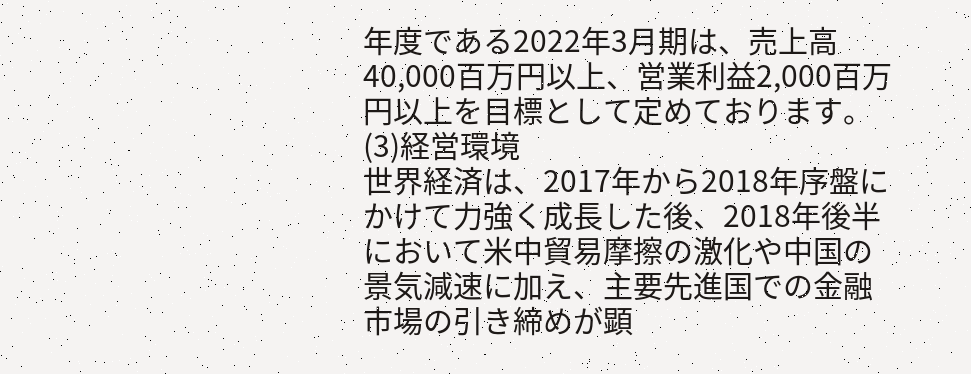年度である2022年3月期は、売上高40,000百万円以上、営業利益2,000百万円以上を目標として定めております。
(3)経営環境
世界経済は、2017年から2018年序盤にかけて力強く成長した後、2018年後半において米中貿易摩擦の激化や中国の景気減速に加え、主要先進国での金融市場の引き締めが顕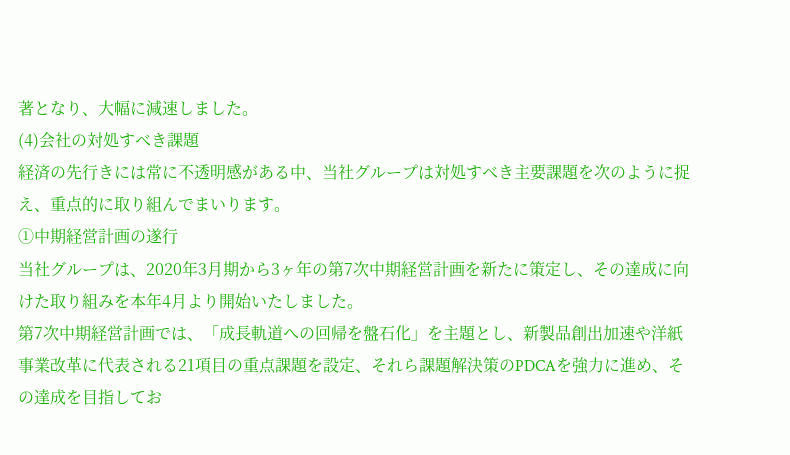著となり、大幅に減速しました。
(4)会社の対処すべき課題
経済の先行きには常に不透明感がある中、当社グループは対処すべき主要課題を次のように捉え、重点的に取り組んでまいります。
①中期経営計画の遂行
当社グループは、2020年3月期から3ヶ年の第7次中期経営計画を新たに策定し、その達成に向けた取り組みを本年4月より開始いたしました。
第7次中期経営計画では、「成長軌道への回帰を盤石化」を主題とし、新製品創出加速や洋紙事業改革に代表される21項目の重点課題を設定、それら課題解決策のPDCAを強力に進め、その達成を目指してお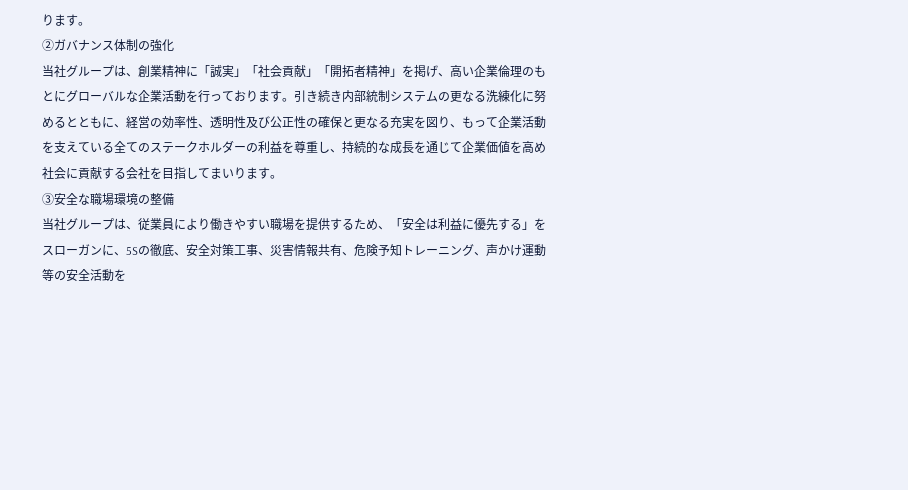ります。
②ガバナンス体制の強化
当社グループは、創業精神に「誠実」「社会貢献」「開拓者精神」を掲げ、高い企業倫理のもとにグローバルな企業活動を行っております。引き続き内部統制システムの更なる洗練化に努めるとともに、経営の効率性、透明性及び公正性の確保と更なる充実を図り、もって企業活動を支えている全てのステークホルダーの利益を尊重し、持続的な成長を通じて企業価値を高め社会に貢献する会社を目指してまいります。
③安全な職場環境の整備
当社グループは、従業員により働きやすい職場を提供するため、「安全は利益に優先する」をスローガンに、5Sの徹底、安全対策工事、災害情報共有、危険予知トレーニング、声かけ運動等の安全活動を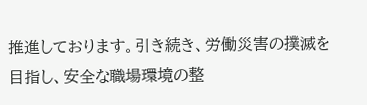推進しております。引き続き、労働災害の撲滅を目指し、安全な職場環境の整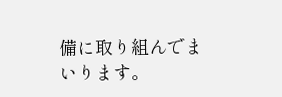備に取り組んでまいります。